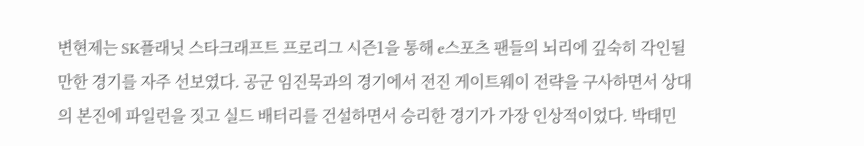변현제는 SK플래닛 스타크래프트 프로리그 시즌1을 통해 e스포츠 팬들의 뇌리에 깊숙히 각인될만한 경기를 자주 선보였다. 공군 임진묵과의 경기에서 전진 게이트웨이 전략을 구사하면서 상대의 본진에 파일런을 짓고 실드 배터리를 건설하면서 승리한 경기가 가장 인상적이었다. 박태민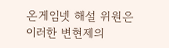온게임넷 해설 위원은 이러한 변현제의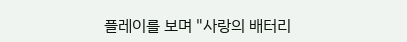플레이를 보며 "사랑의 배터리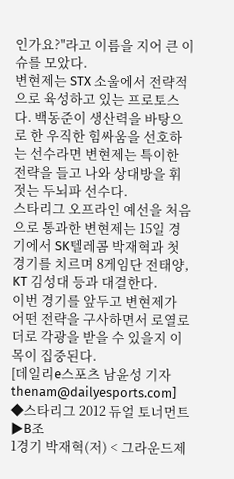인가요?"라고 이름을 지어 큰 이슈를 모았다.
변현제는 STX 소울에서 전략적으로 육성하고 있는 프로토스다. 백동준이 생산력을 바탕으로 한 우직한 힘싸움을 선호하는 선수라면 변현제는 특이한 전략을 들고 나와 상대방을 휘젓는 두뇌파 선수다.
스타리그 오프라인 예선을 처음으로 통과한 변현제는 15일 경기에서 SK텔레콤 박재혁과 첫 경기를 치르며 8게임단 전태양, KT 김성대 등과 대결한다.
이번 경기를 앞두고 변현제가 어떤 전략을 구사하면서 로열로더로 각광을 받을 수 있을지 이목이 집중된다.
[데일리e스포츠 남윤성 기자 thenam@dailyesports.com]
◆스타리그 2012 듀얼 토너먼트
▶B조
1경기 박재혁(저) < 그라운드제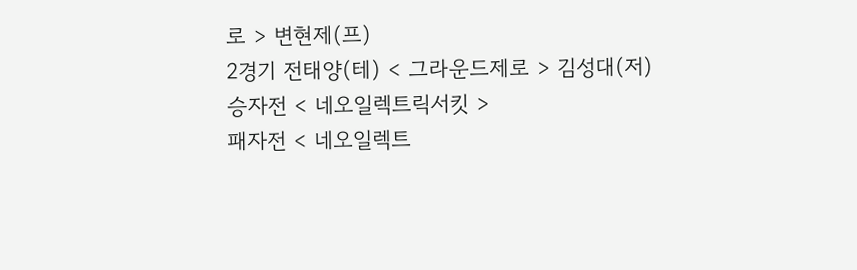로 > 변현제(프)
2경기 전태양(테) < 그라운드제로 > 김성대(저)
승자전 < 네오일렉트릭서킷 >
패자전 < 네오일렉트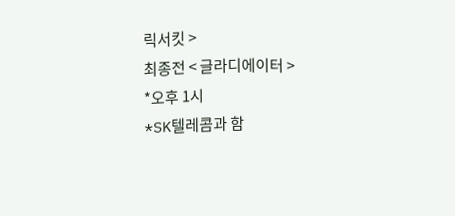릭서킷 >
최종전 < 글라디에이터 >
*오후 1시
*SK텔레콤과 함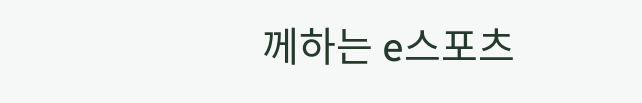께하는 e스포츠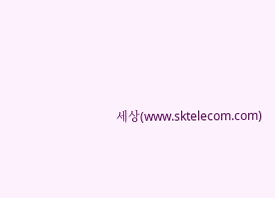세상(www.sktelecom.com)